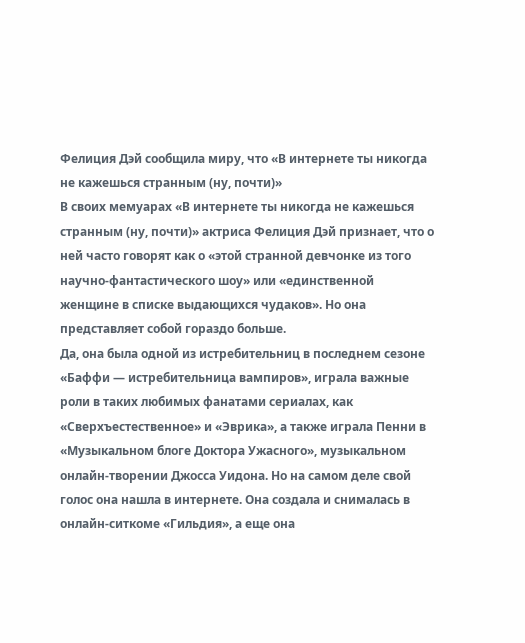Фелиция Дэй сообщила миру, что «В интернете ты никогда не кажешься странным (ну, почти)»
В своих мемуарах «В интернете ты никогда не кажешься странным (ну, почти)» актриса Фелиция Дэй признает, что о ней часто говорят как о «этой странной девчонке из того научно-фантастического шоу» или «единственной женщине в списке выдающихся чудаков». Но она представляет собой гораздо больше.
Да, она была одной из истребительниц в последнем сезоне «Баффи — истребительница вампиров», играла важные роли в таких любимых фанатами сериалах, как «Сверхъестественное» и «Эврика», а также играла Пенни в «Музыкальном блоге Доктора Ужасного», музыкальном онлайн-творении Джосса Уидона. Но на самом деле свой голос она нашла в интернете. Она создала и снималась в онлайн-ситкоме «Гильдия», а еще она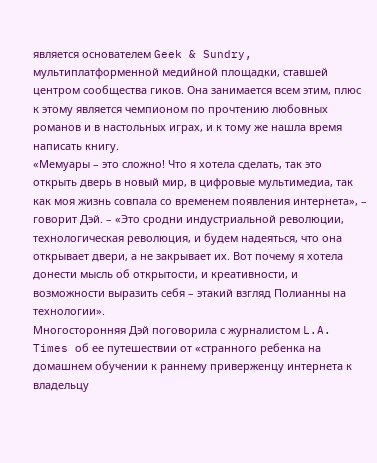является основателем Geek & Sundry, мультиплатформенной медийной площадки, ставшей центром сообщества гиков. Она занимается всем этим, плюс к этому является чемпионом по прочтению любовных романов и в настольных играх, и к тому же нашла время написать книгу.
«Мемуары – это сложно! Что я хотела сделать, так это открыть дверь в новый мир, в цифровые мультимедиа, так как моя жизнь совпала со временем появления интернета», – говорит Дэй. – «Это сродни индустриальной революции, технологическая революция, и будем надеяться, что она открывает двери, а не закрывает их. Вот почему я хотела донести мысль об открытости, и креативности, и возможности выразить себя – этакий взгляд Полианны на технологии».
Многосторонняя Дэй поговорила с журналистом L.A. Times об ее путешествии от «странного ребенка на домашнем обучении к раннему приверженцу интернета к владельцу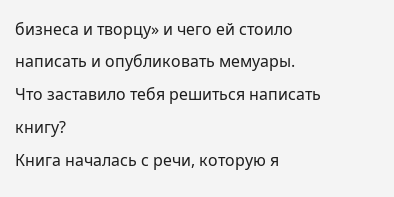бизнеса и творцу» и чего ей стоило написать и опубликовать мемуары.
Что заставило тебя решиться написать книгу?
Книга началась с речи, которую я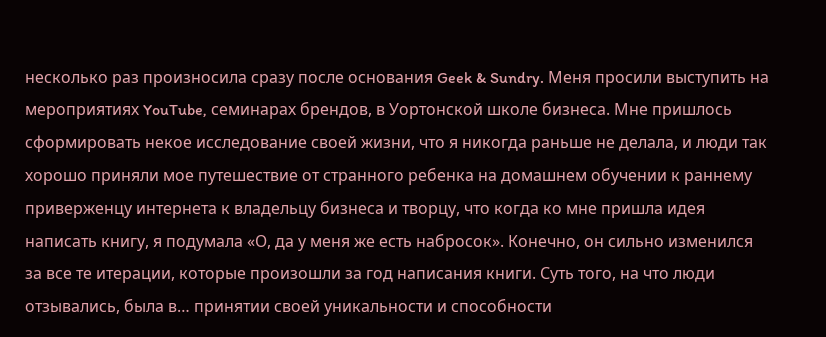несколько раз произносила сразу после основания Geek & Sundry. Меня просили выступить на мероприятиях YouTube, семинарах брендов, в Уортонской школе бизнеса. Мне пришлось сформировать некое исследование своей жизни, что я никогда раньше не делала, и люди так хорошо приняли мое путешествие от странного ребенка на домашнем обучении к раннему приверженцу интернета к владельцу бизнеса и творцу, что когда ко мне пришла идея написать книгу, я подумала «О, да у меня же есть набросок». Конечно, он сильно изменился за все те итерации, которые произошли за год написания книги. Суть того, на что люди отзывались, была в… принятии своей уникальности и способности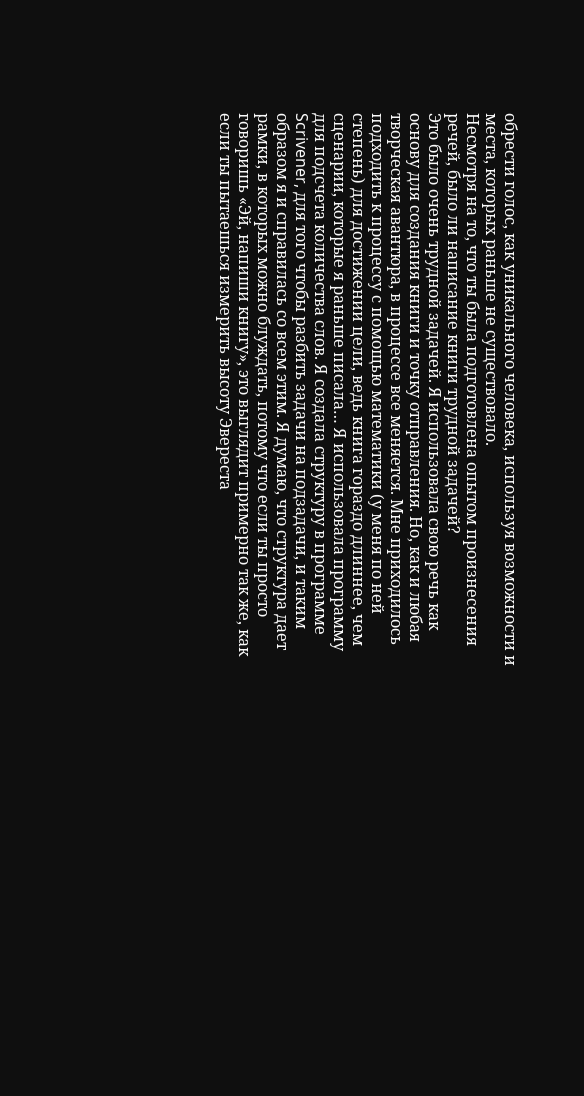обрести голос, как уникального человека, используя возможности и места, которых раньше не существовало.
Несмотря на то, что ты была подготовлена опытом произнесения речей, было ли написание книги трудной задачей?
Это было очень трудной задачей. Я использовала свою речь как основу для создания книги и точку отправления. Но, как и любая творческая авантюра, в процессе все меняется. Мне приходилось подходить к процессу с помощью математики (у меня по ней степень) для достижении цели, ведь книга гораздо длиннее, чем сценарии, которые я раньше писала… Я использовала программу для подсчета количества слов. Я создала структуру в программе Scrivener, для того чтобы разбить задачи на подзадачи, и таким образом я и справилась со всем этим. Я думаю, что структура дает рамки, в которых можно блуждать, потому что если ты просто говоришь «Эй, напиши книгу», это выглядит примерно так же, как если ты пытаешься измерить высоту Эвереста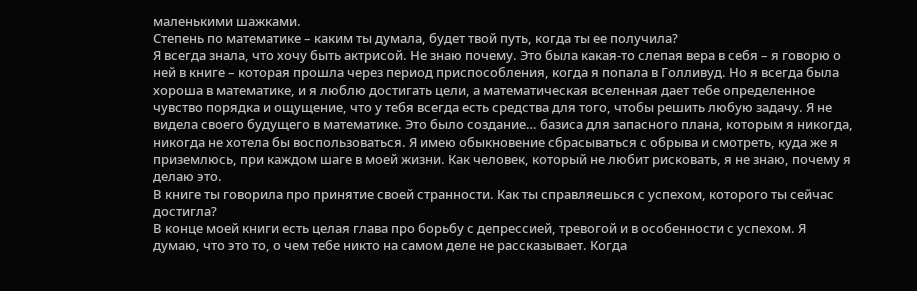маленькими шажками.
Степень по математике – каким ты думала, будет твой путь, когда ты ее получила?
Я всегда знала, что хочу быть актрисой. Не знаю почему. Это была какая-то слепая вера в себя – я говорю о ней в книге – которая прошла через период приспособления, когда я попала в Голливуд. Но я всегда была хороша в математике, и я люблю достигать цели, а математическая вселенная дает тебе определенное чувство порядка и ощущение, что у тебя всегда есть средства для того, чтобы решить любую задачу. Я не видела своего будущего в математике. Это было создание… базиса для запасного плана, которым я никогда, никогда не хотела бы воспользоваться. Я имею обыкновение сбрасываться с обрыва и смотреть, куда же я приземлюсь, при каждом шаге в моей жизни. Как человек, который не любит рисковать, я не знаю, почему я делаю это.
В книге ты говорила про принятие своей странности. Как ты справляешься с успехом, которого ты сейчас достигла?
В конце моей книги есть целая глава про борьбу с депрессией, тревогой и в особенности с успехом. Я думаю, что это то, о чем тебе никто на самом деле не рассказывает. Когда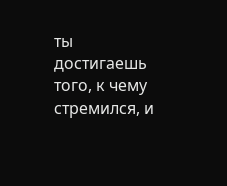ты достигаешь того, к чему стремился, и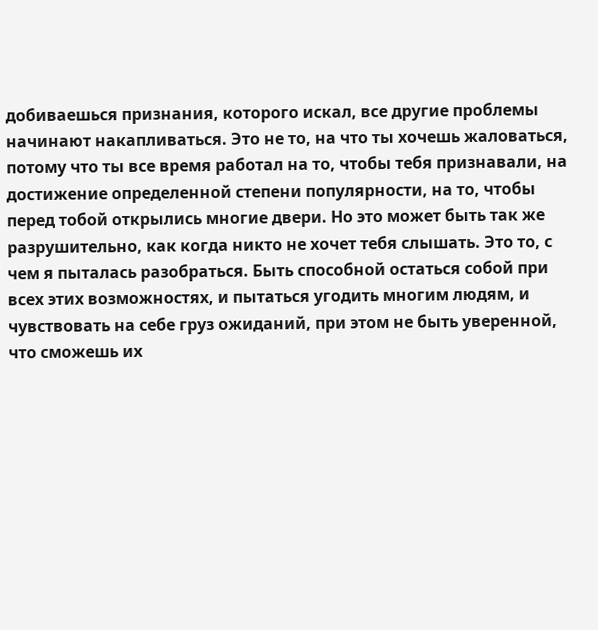добиваешься признания, которого искал, все другие проблемы начинают накапливаться. Это не то, на что ты хочешь жаловаться, потому что ты все время работал на то, чтобы тебя признавали, на достижение определенной степени популярности, на то, чтобы перед тобой открылись многие двери. Но это может быть так же разрушительно, как когда никто не хочет тебя слышать. Это то, с чем я пыталась разобраться. Быть способной остаться собой при всех этих возможностях, и пытаться угодить многим людям, и чувствовать на себе груз ожиданий, при этом не быть уверенной, что сможешь их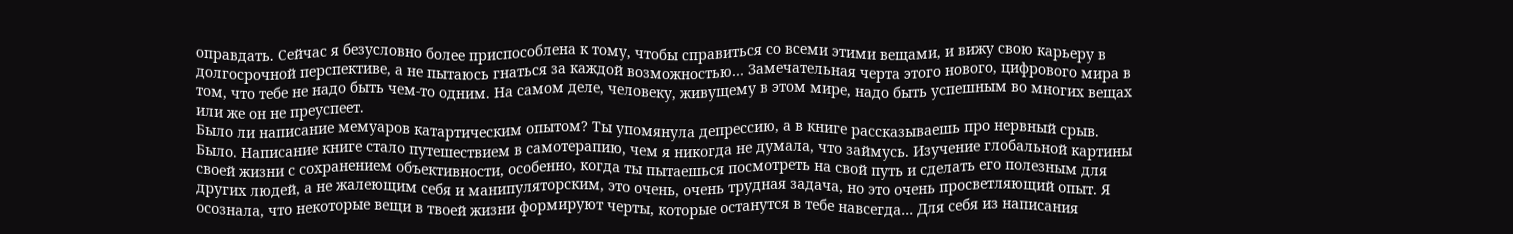оправдать. Сейчас я безусловно более приспособлена к тому, чтобы справиться со всеми этими вещами, и вижу свою карьеру в долгосрочной перспективе, а не пытаюсь гнаться за каждой возможностью… Замечательная черта этого нового, цифрового мира в том, что тебе не надо быть чем-то одним. На самом деле, человеку, живущему в этом мире, надо быть успешным во многих вещах или же он не преуспеет.
Было ли написание мемуаров катартическим опытом? Ты упомянула депрессию, а в книге рассказываешь про нервный срыв.
Было. Написание книге стало путешествием в самотерапию, чем я никогда не думала, что займусь. Изучение глобальной картины своей жизни с сохранением объективности, особенно, когда ты пытаешься посмотреть на свой путь и сделать его полезным для других людей, а не жалеющим себя и манипуляторским, это очень, очень трудная задача, но это очень просветляющий опыт. Я осознала, что некоторые вещи в твоей жизни формируют черты, которые останутся в тебе навсегда… Для себя из написания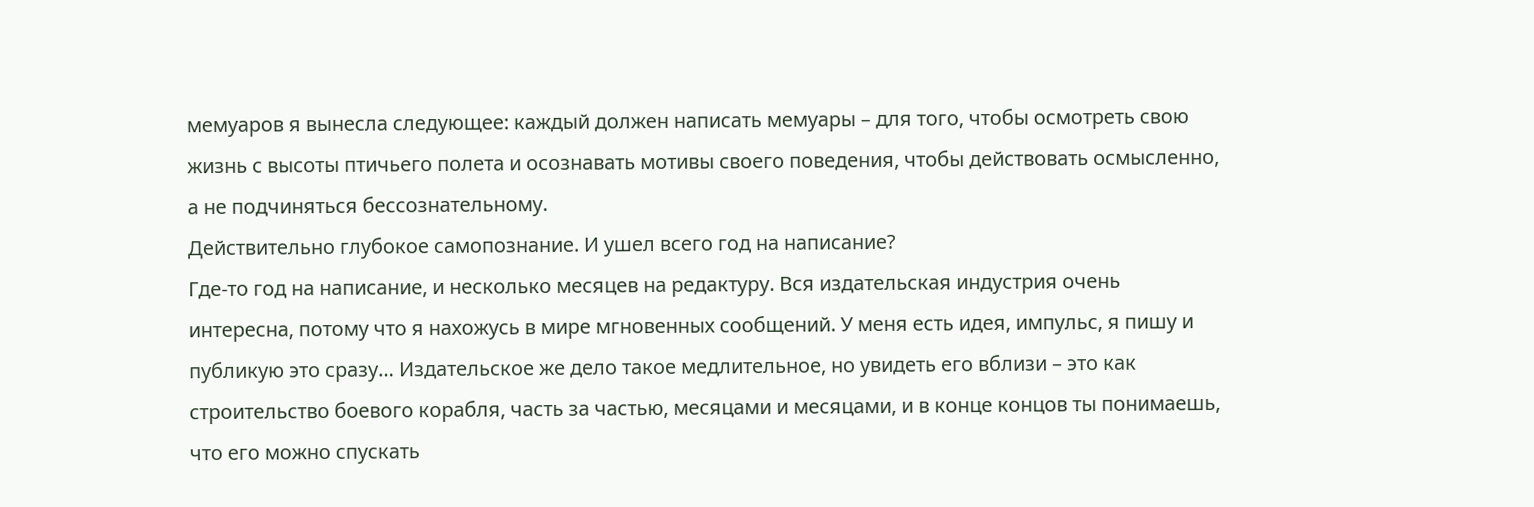мемуаров я вынесла следующее: каждый должен написать мемуары – для того, чтобы осмотреть свою жизнь с высоты птичьего полета и осознавать мотивы своего поведения, чтобы действовать осмысленно, а не подчиняться бессознательному.
Действительно глубокое самопознание. И ушел всего год на написание?
Где-то год на написание, и несколько месяцев на редактуру. Вся издательская индустрия очень интересна, потому что я нахожусь в мире мгновенных сообщений. У меня есть идея, импульс, я пишу и публикую это сразу… Издательское же дело такое медлительное, но увидеть его вблизи – это как строительство боевого корабля, часть за частью, месяцами и месяцами, и в конце концов ты понимаешь, что его можно спускать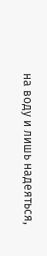на воду и лишь надеяться,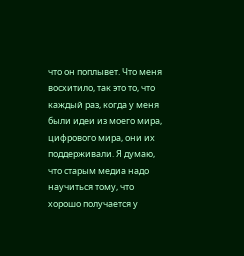что он поплывет. Что меня восхитило, так это то, что каждый раз, когда у меня были идеи из моего мира, цифрового мира, они их поддерживали. Я думаю, что старым медиа надо научиться тому, что хорошо получается у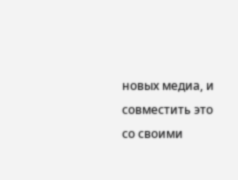новых медиа, и совместить это со своими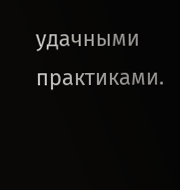удачными практиками.